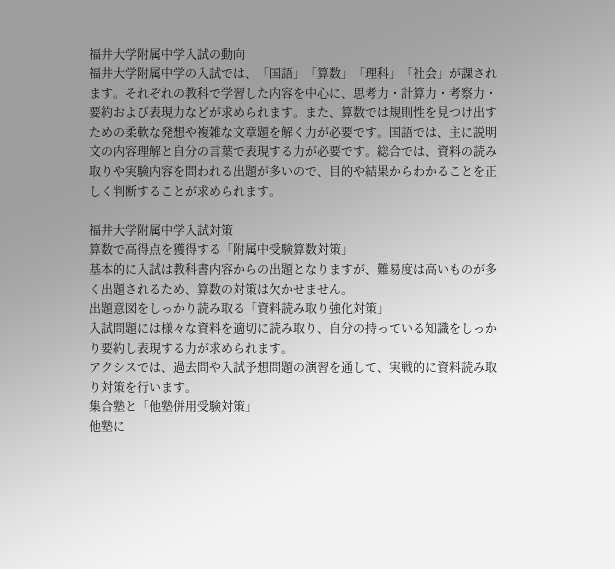福井大学附属中学入試の動向
福井大学附属中学の入試では、「国語」「算数」「理科」「社会」が課されます。それぞれの教科で学習した内容を中心に、思考力・計算力・考察力・要約および表現力などが求められます。また、算数では規則性を見つけ出すための柔軟な発想や複雑な文章題を解く力が必要です。国語では、主に説明文の内容理解と自分の言葉で表現する力が必要です。総合では、資料の読み取りや実験内容を問われる出題が多いので、目的や結果からわかることを正しく判断することが求められます。

福井大学附属中学入試対策
算数で高得点を獲得する「附属中受験算数対策」
基本的に入試は教科書内容からの出題となりますが、難易度は高いものが多く出題されるため、算数の対策は欠かせません。
出題意図をしっかり読み取る「資料読み取り強化対策」
入試問題には様々な資料を適切に読み取り、自分の持っている知識をしっかり要約し表現する力が求められます。
アクシスでは、過去問や入試予想問題の演習を通して、実戦的に資料読み取り対策を行います。
集合塾と「他塾併用受験対策」
他塾に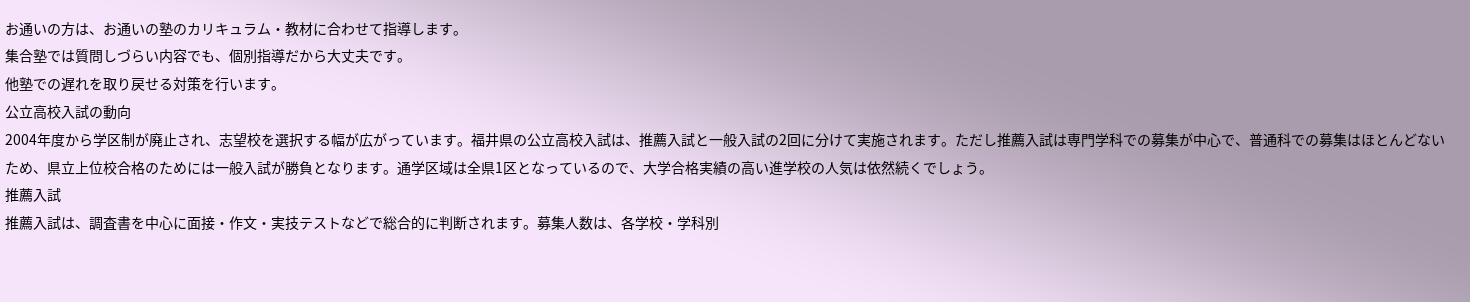お通いの方は、お通いの塾のカリキュラム・教材に合わせて指導します。
集合塾では質問しづらい内容でも、個別指導だから大丈夫です。
他塾での遅れを取り戻せる対策を行います。
公立高校入試の動向
2004年度から学区制が廃止され、志望校を選択する幅が広がっています。福井県の公立高校入試は、推薦入試と一般入試の2回に分けて実施されます。ただし推薦入試は専門学科での募集が中心で、普通科での募集はほとんどないため、県立上位校合格のためには一般入試が勝負となります。通学区域は全県1区となっているので、大学合格実績の高い進学校の人気は依然続くでしょう。
推薦入試
推薦入試は、調査書を中心に面接・作文・実技テストなどで総合的に判断されます。募集人数は、各学校・学科別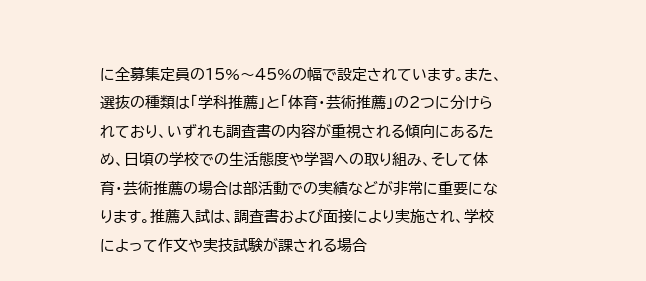に全募集定員の15%〜45%の幅で設定されています。また、選抜の種類は「学科推薦」と「体育・芸術推薦」の2つに分けられており、いずれも調査書の内容が重視される傾向にあるため、日頃の学校での生活態度や学習への取り組み、そして体育・芸術推薦の場合は部活動での実績などが非常に重要になります。推薦入試は、調査書および面接により実施され、学校によって作文や実技試験が課される場合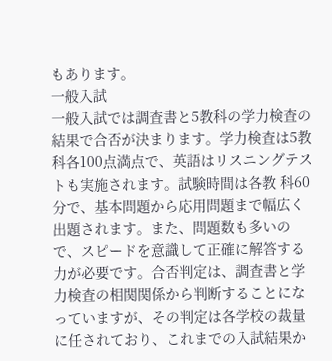もあります。
一般入試
一般入試では調査書と5教科の学力検査の結果で合否が決まります。学力検査は5教科各100点満点で、英語はリスニングテストも実施されます。試験時間は各教 科60分で、基本問題から応用問題まで幅広く出題されます。また、問題数も多いので、スピードを意識して正確に解答する力が必要です。合否判定は、調査書と学力検査の相関関係から判断することになっていますが、その判定は各学校の裁量に任されており、これまでの入試結果か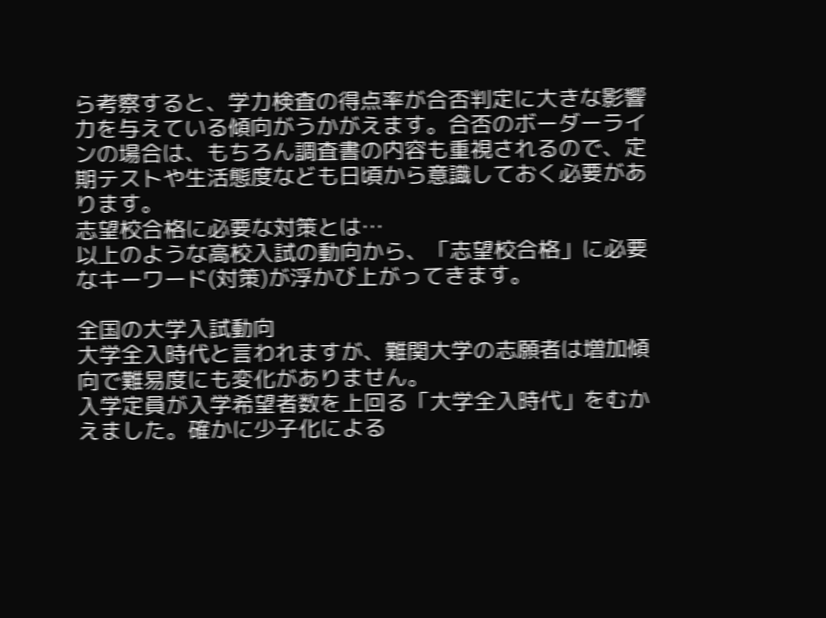ら考察すると、学力検査の得点率が合否判定に大きな影響力を与えている傾向がうかがえます。合否のボーダーラインの場合は、もちろん調査書の内容も重視されるので、定期テストや生活態度なども日頃から意識しておく必要があります。
志望校合格に必要な対策とは…
以上のような高校入試の動向から、「志望校合格」に必要なキーワード(対策)が浮かび上がってきます。

全国の大学入試動向
大学全入時代と言われますが、難関大学の志願者は増加傾向で難易度にも変化がありません。
入学定員が入学希望者数を上回る「大学全入時代」をむかえました。確かに少子化による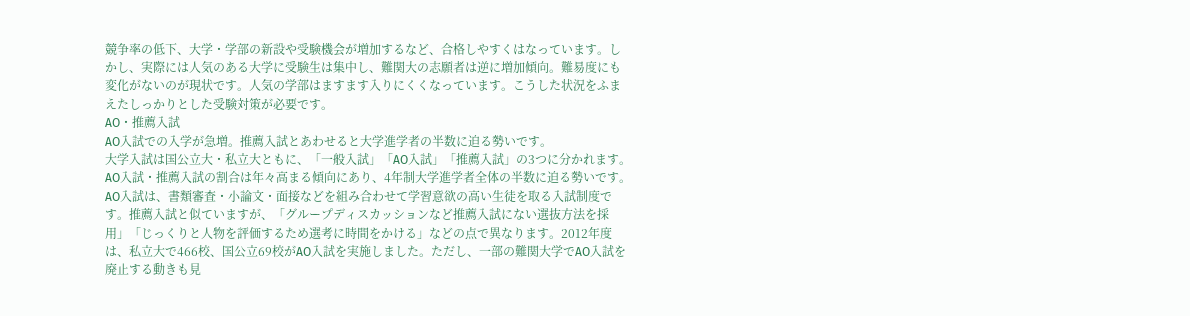競争率の低下、大学・学部の新設や受験機会が増加するなど、合格しやすくはなっています。しかし、実際には人気のある大学に受験生は集中し、難関大の志願者は逆に増加傾向。難易度にも変化がないのが現状です。人気の学部はますます入りにくくなっています。こうした状況をふまえたしっかりとした受験対策が必要です。
AO・推薦入試
AO入試での入学が急増。推薦入試とあわせると大学進学者の半数に迫る勢いです。
大学入試は国公立大・私立大ともに、「一般入試」「AO入試」「推薦入試」の3つに分かれます。AO入試・推薦入試の割合は年々高まる傾向にあり、4年制大学進学者全体の半数に迫る勢いです。AO入試は、書類審査・小論文・面接などを組み合わせて学習意欲の高い生徒を取る入試制度です。推薦入試と似ていますが、「グループディスカッションなど推薦入試にない選抜方法を採用」「じっくりと人物を評価するため選考に時間をかける」などの点で異なります。2012年度は、私立大で466校、国公立69校がAO入試を実施しました。ただし、一部の難関大学でAO入試を廃止する動きも見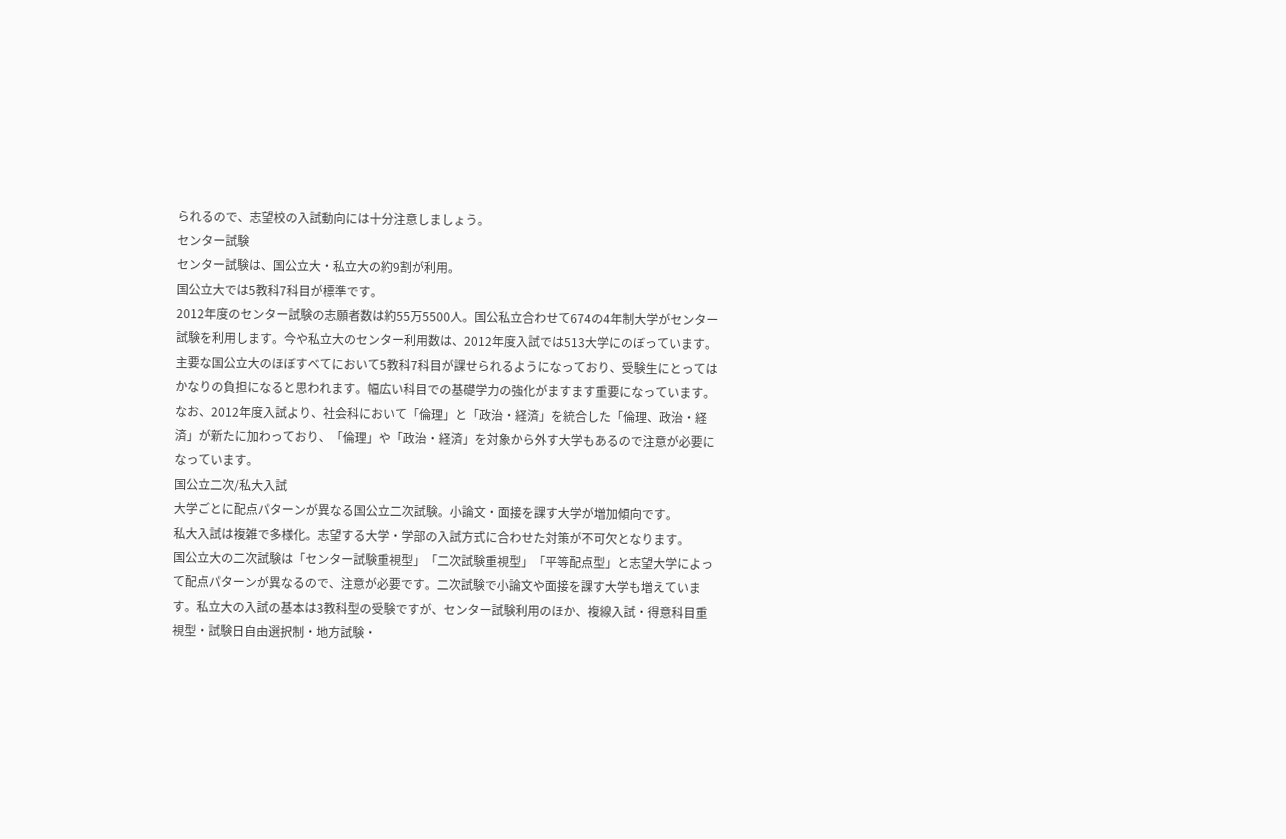られるので、志望校の入試動向には十分注意しましょう。
センター試験
センター試験は、国公立大・私立大の約9割が利用。
国公立大では5教科7科目が標準です。
2012年度のセンター試験の志願者数は約55万5500人。国公私立合わせて674の4年制大学がセンター試験を利用します。今や私立大のセンター利用数は、2012年度入試では513大学にのぼっています。主要な国公立大のほぼすべてにおいて5教科7科目が課せられるようになっており、受験生にとってはかなりの負担になると思われます。幅広い科目での基礎学力の強化がますます重要になっています。なお、2012年度入試より、社会科において「倫理」と「政治・経済」を統合した「倫理、政治・経済」が新たに加わっており、「倫理」や「政治・経済」を対象から外す大学もあるので注意が必要になっています。
国公立二次/私大入試
大学ごとに配点パターンが異なる国公立二次試験。小論文・面接を課す大学が増加傾向です。
私大入試は複雑で多様化。志望する大学・学部の入試方式に合わせた対策が不可欠となります。
国公立大の二次試験は「センター試験重視型」「二次試験重視型」「平等配点型」と志望大学によって配点パターンが異なるので、注意が必要です。二次試験で小論文や面接を課す大学も増えています。私立大の入試の基本は3教科型の受験ですが、センター試験利用のほか、複線入試・得意科目重視型・試験日自由選択制・地方試験・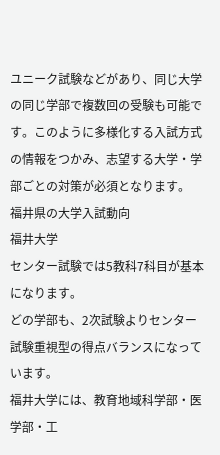ユニーク試験などがあり、同じ大学の同じ学部で複数回の受験も可能です。このように多様化する入試方式の情報をつかみ、志望する大学・学部ごとの対策が必須となります。
福井県の大学入試動向
福井大学
センター試験では5教科7科目が基本になります。
どの学部も、2次試験よりセンター試験重視型の得点バランスになっています。
福井大学には、教育地域科学部・医学部・工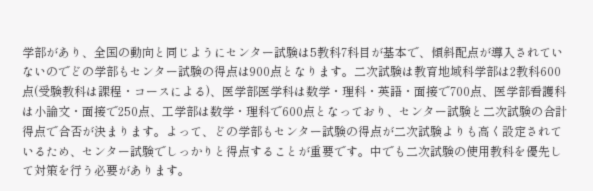学部があり、全国の動向と同じようにセンター試験は5教科7科目が基本で、傾斜配点が導入されていないのでどの学部もセンター試験の得点は900点となります。二次試験は教育地域科学部は2教科600点(受験教科は課程・コースによる)、医学部医学科は数学・理科・英語・面接で700点、医学部看護科は小論文・面接で250点、工学部は数学・理科で600点となっており、センター試験と二次試験の合計得点で合否が決まります。よって、どの学部もセンター試験の得点が二次試験よりも高く設定されているため、センター試験でしっかりと得点することが重要です。中でも二次試験の使用教科を優先して対策を行う必要があります。